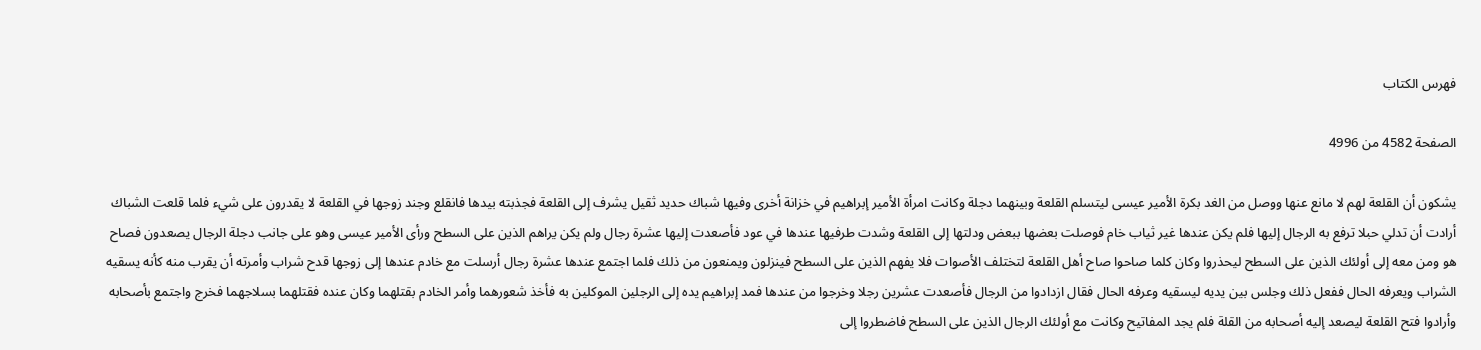فهرس الكتاب

الصفحة 4582 من 4996

يشكون أن القلعة لهم لا مانع عنها ووصل من الغد بكرة الأمير عيسى ليتسلم القلعة وبينهما دجلة وكانت امرأة الأمير إبراهيم في خزانة أخرى وفيها شباك حديد ثقيل يشرف إلى القلعة فجذبته بيدها فانقلع وجند زوجها في القلعة لا يقدرون على شيء فلما قلعت الشباك أرادت أن تدلي حبلا ترفع به الرجال إليها فلم يكن عندها غير ثياب خام فوصلت بعضها ببعض ودلتها إلى القلعة وشدت طرفيها عندها في عود فأصعدت إليها عشرة رجال ولم يكن يراهم الذين على السطح ورأى الأمير عيسى وهو على جانب دجلة الرجال يصعدون فصاح هو ومن معه إلى أولئك الذين على السطح ليحذروا وكان كلما صاحوا صاح أهل القلعة لتختلف الأصوات فلا يفهم الذين على السطح فينزلون ويمنعون من ذلك فلما اجتمع عندها عشرة رجال أرسلت مع خادم عندها إلى زوجها قدح شراب وأمرته أن يقرب منه كأنه يسقيه الشراب ويعرفه الحال ففعل ذلك وجلس بين يديه ليسقيه وعرفه الحال فقال ازدادوا من الرجال فأصعدت عشرين رجلا وخرجوا من عندها فمد إبراهيم يده إلى الرجلين الموكلين به فأخذ شعورهما وأمر الخادم بقتلهما وكان عنده فقتلهما بسلاجهما فخرج واجتمع بأصحابه وأرادوا فتح القلعة ليصعد إليه أصحابه من القلة فلم يجد المفاتيح وكانت مع أولئك الرجال الذين على السطح فاضطروا إلى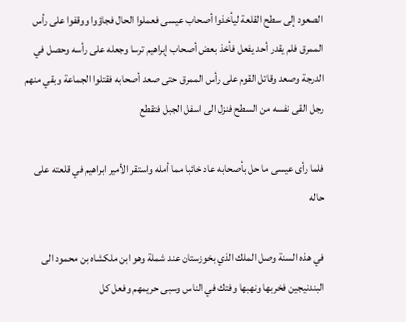الصعود إلى سطح القلعة ليأخذوا أصحاب عيسى فعملوا الحال فجاؤوا ووقفوا على رأس الممرق فلم يقدر أحد يفعل فأخذ بعض أصحاب إبراهيم ترسا وجعله على رأسه وحصل في الدرجة وصعد وقاتل القوم على رأس الممرق حتى صعد أصحابه فقتلوا الجماعة وبقي منهم رجل القى نفسه من السطح فنزل الى اسفل الجبل فتقطع

فلما رأى عيسى ما حل بأصحابه عاد خائبا مما أمله واستقر الأمير ابراهيم في قلعته على حاله

في هذه السنة وصل الملك الذي بخوزستان عند شملة وهو ابن ملكشاه بن محمود الى البندنيجين فخربها ونهبها وفتك في الناس وسبى حريمهم وفعل كل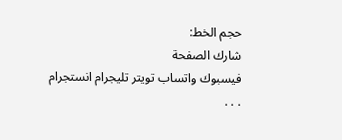حجم الخط:
شارك الصفحة
فيسبوك واتساب تويتر تليجرام انستجرام
. . .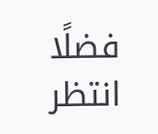فضلًا انتظر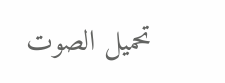تحميل الصوت